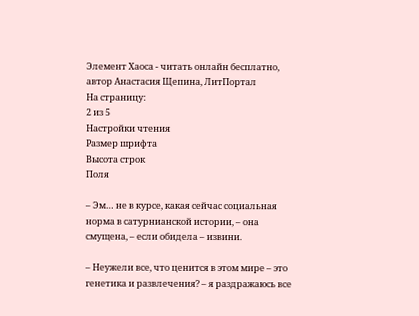Элемент Хаоса - читать онлайн бесплатно, автор Анастасия Щепина, ЛитПортал
На страницу:
2 из 5
Настройки чтения
Размер шрифта
Высота строк
Поля

– Эм… не в курсе, какая сейчас социальная норма в сатурнианской истории, – она смущена, – если обидела – извини.

– Неужели все, что ценится в этом мире – это генетика и развлечения? – я раздражаюсь все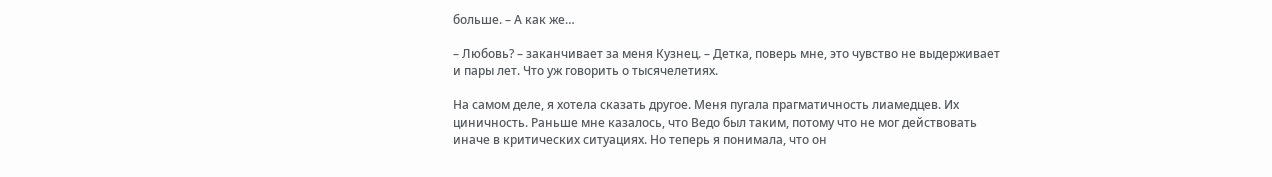больше. – А как же…

– Любовь? – заканчивает за меня Кузнец. – Детка, поверь мне, это чувство не выдерживает и пары лет. Что уж говорить о тысячелетиях.

На самом деле, я хотела сказать другое. Меня пугала прагматичность лиамедцев. Их циничность. Раньше мне казалось, что Ведо был таким, потому что не мог действовать иначе в критических ситуациях. Но теперь я понимала, что он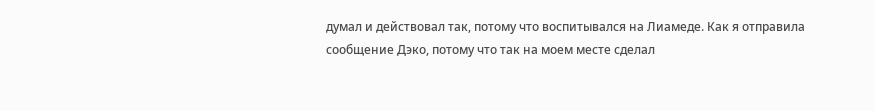думал и действовал так, потому что воспитывался на Лиамеде. Как я отправила сообщение Дэко, потому что так на моем месте сделал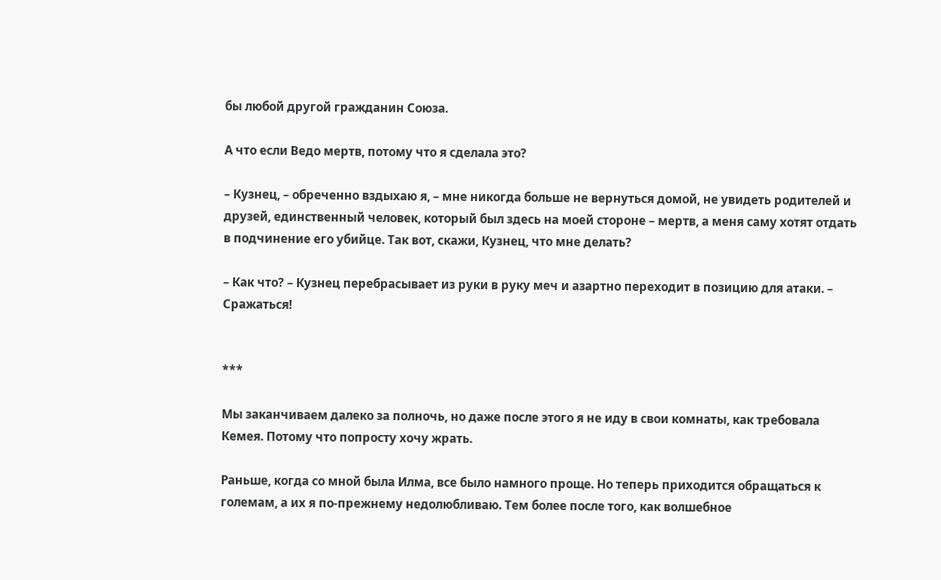бы любой другой гражданин Союза.

А что если Ведо мертв, потому что я сделала это?

– Кузнец, – обреченно вздыхаю я, – мне никогда больше не вернуться домой, не увидеть родителей и друзей, единственный человек, который был здесь на моей стороне – мертв, а меня саму хотят отдать в подчинение его убийце. Так вот, скажи, Кузнец, что мне делать?

– Как что? – Кузнец перебрасывает из руки в руку меч и азартно переходит в позицию для атаки. – Сражаться!


***

Мы заканчиваем далеко за полночь, но даже после этого я не иду в свои комнаты, как требовала Кемея. Потому что попросту хочу жрать.

Раньше, когда со мной была Илма, все было намного проще. Но теперь приходится обращаться к големам, а их я по-прежнему недолюбливаю. Тем более после того, как волшебное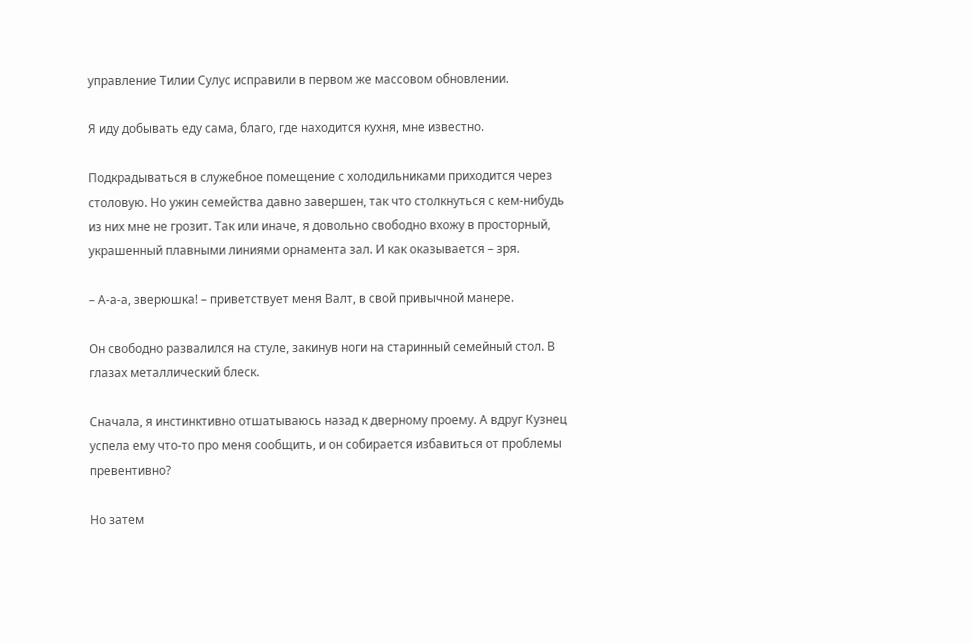управление Тилии Сулус исправили в первом же массовом обновлении.

Я иду добывать еду сама, благо, где находится кухня, мне известно.

Подкрадываться в служебное помещение с холодильниками приходится через столовую. Но ужин семейства давно завершен, так что столкнуться с кем-нибудь из них мне не грозит. Так или иначе, я довольно свободно вхожу в просторный, украшенный плавными линиями орнамента зал. И как оказывается – зря.

– А-а-а, зверюшка! – приветствует меня Валт, в свой привычной манере.

Он свободно развалился на стуле, закинув ноги на старинный семейный стол. В глазах металлический блеск.

Сначала, я инстинктивно отшатываюсь назад к дверному проему. А вдруг Кузнец успела ему что-то про меня сообщить, и он собирается избавиться от проблемы превентивно?

Но затем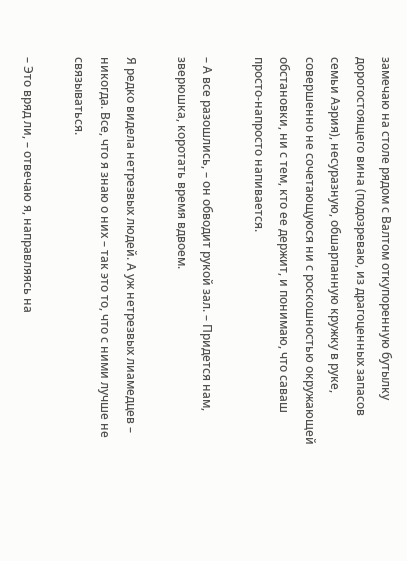замечаю на столе рядом с Валтом откупоренную бутылку дорогостоящего вина (подозреваю, из драгоценных запасов семьи Аэрия), несуразную, обшарпанную кружку в руке, совершенно не сочетающуюся ни с роскошностью окружающей обстановки, ни с тем, кто ее держит, и понимаю, что саваш просто-напросто напивается.

– А все разошлись, – он обводит рукой зал. – Придется нам, зверюшка, коротать время вдвоем.

Я редко видела нетрезвых людей. А уж нетрезвых лиамедцев – никогда. Все, что я знаю о них – так это то, что с ними лучше не связываться.

– Это вряд ли, – отвечаю я, направляясь на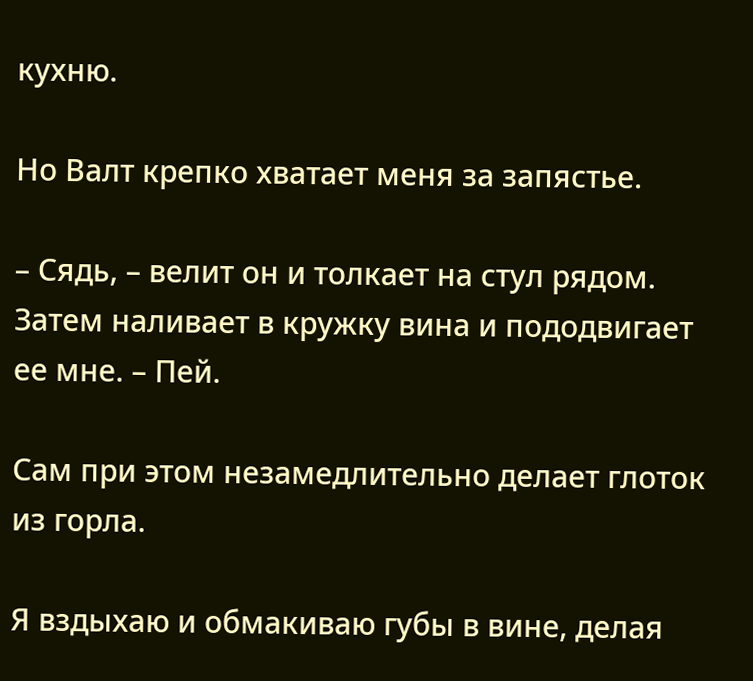кухню.

Но Валт крепко хватает меня за запястье.

– Сядь, – велит он и толкает на стул рядом. Затем наливает в кружку вина и пододвигает ее мне. – Пей.

Сам при этом незамедлительно делает глоток из горла.

Я вздыхаю и обмакиваю губы в вине, делая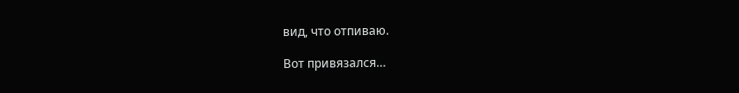вид, что отпиваю.

Вот привязался…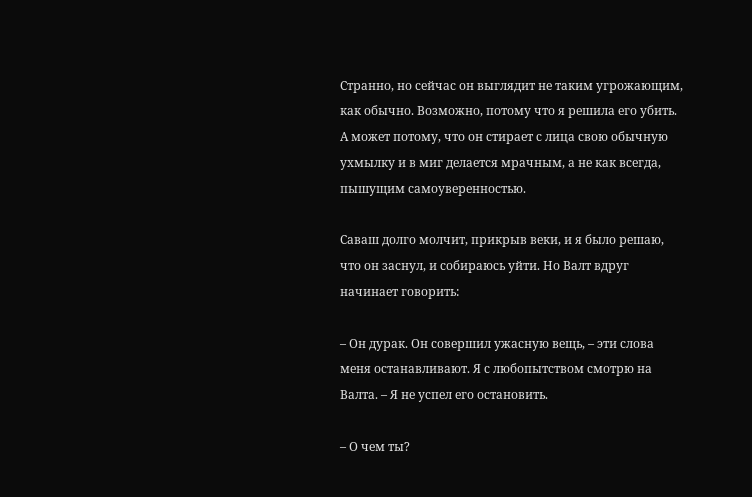Странно, но сейчас он выглядит не таким угрожающим, как обычно. Возможно, потому что я решила его убить. А может потому, что он стирает с лица свою обычную ухмылку и в миг делается мрачным, а не как всегда, пышущим самоуверенностью.

Саваш долго молчит, прикрыв веки, и я было решаю, что он заснул, и собираюсь уйти. Но Валт вдруг начинает говорить:

– Он дурак. Он совершил ужасную вещь, – эти слова меня останавливают. Я с любопытством смотрю на Валта. – Я не успел его остановить.

– О чем ты?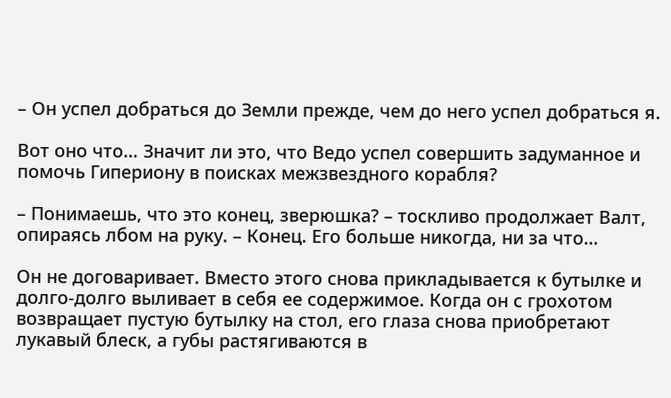– Он успел добраться до Земли прежде, чем до него успел добраться я.

Вот оно что… Значит ли это, что Ведо успел совершить задуманное и помочь Гипериону в поисках межзвездного корабля?

– Понимаешь, что это конец, зверюшка? – тоскливо продолжает Валт, опираясь лбом на руку. – Конец. Его больше никогда, ни за что…

Он не договаривает. Вместо этого снова прикладывается к бутылке и долго-долго выливает в себя ее содержимое. Когда он с грохотом возвращает пустую бутылку на стол, его глаза снова приобретают лукавый блеск, а губы растягиваются в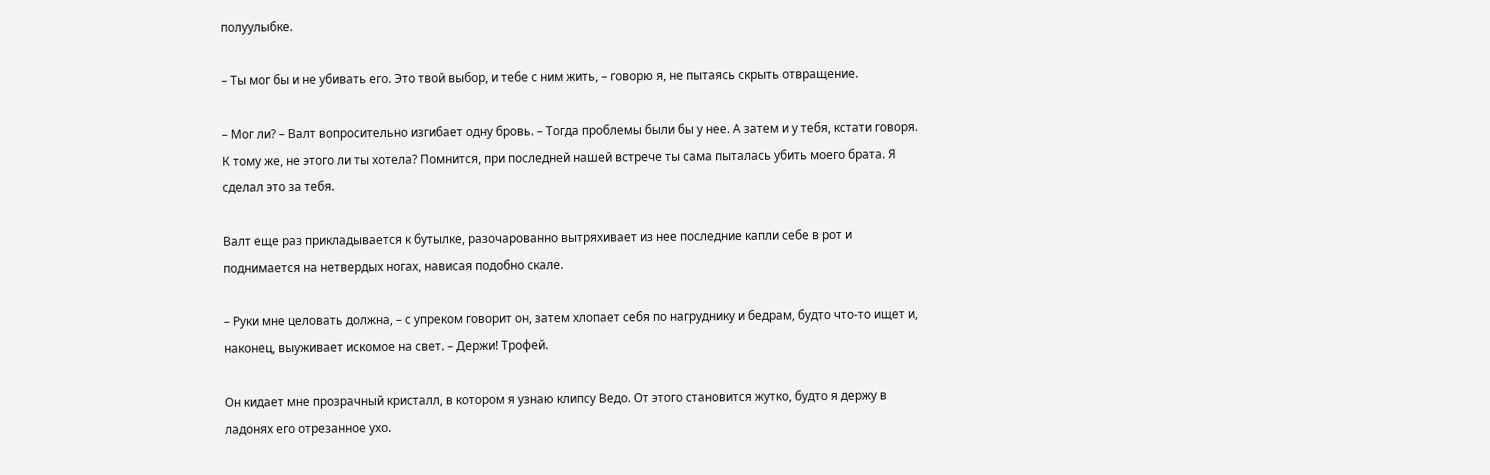полуулыбке.

– Ты мог бы и не убивать его. Это твой выбор, и тебе с ним жить, – говорю я, не пытаясь скрыть отвращение.

– Мог ли? – Валт вопросительно изгибает одну бровь. – Тогда проблемы были бы у нее. А затем и у тебя, кстати говоря. К тому же, не этого ли ты хотела? Помнится, при последней нашей встрече ты сама пыталась убить моего брата. Я сделал это за тебя.

Валт еще раз прикладывается к бутылке, разочарованно вытряхивает из нее последние капли себе в рот и поднимается на нетвердых ногах, нависая подобно скале.

– Руки мне целовать должна, – с упреком говорит он, затем хлопает себя по нагруднику и бедрам, будто что-то ищет и, наконец, выуживает искомое на свет. – Держи! Трофей.

Он кидает мне прозрачный кристалл, в котором я узнаю клипсу Ведо. От этого становится жутко, будто я держу в ладонях его отрезанное ухо.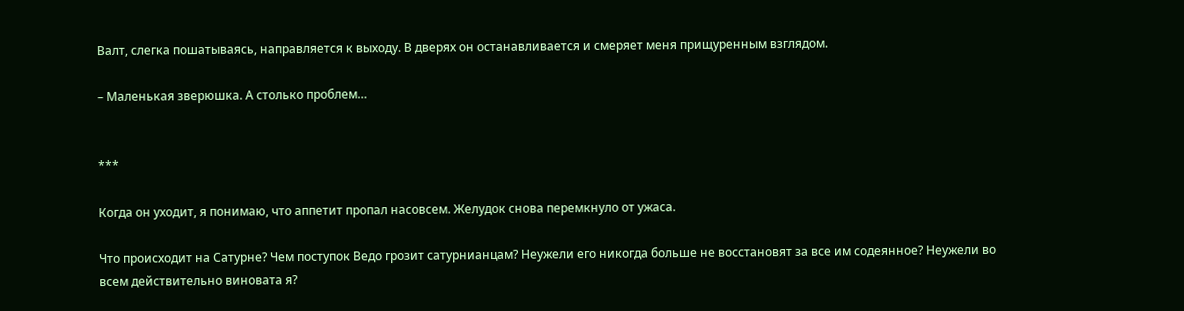Валт, слегка пошатываясь, направляется к выходу. В дверях он останавливается и смеряет меня прищуренным взглядом.

– Маленькая зверюшка. А столько проблем…


***

Когда он уходит, я понимаю, что аппетит пропал насовсем. Желудок снова перемкнуло от ужаса.

Что происходит на Сатурне? Чем поступок Ведо грозит сатурнианцам? Неужели его никогда больше не восстановят за все им содеянное? Неужели во всем действительно виновата я?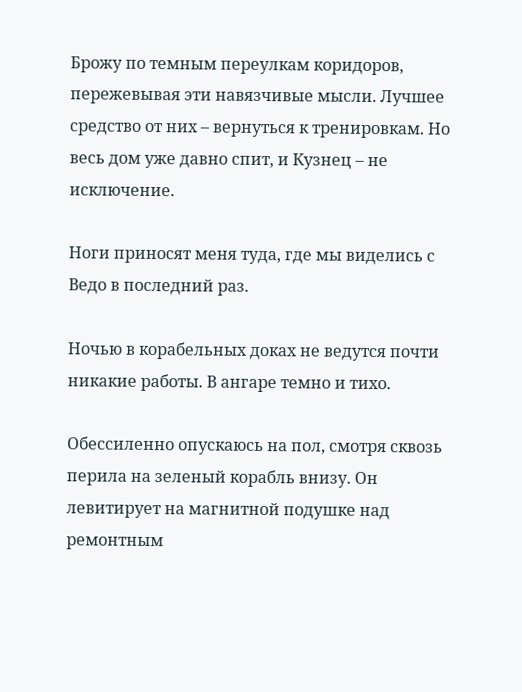Брожу по темным переулкам коридоров, пережевывая эти навязчивые мысли. Лучшее средство от них – вернуться к тренировкам. Но весь дом уже давно спит, и Кузнец – не исключение.

Ноги приносят меня туда, где мы виделись с Ведо в последний раз.

Ночью в корабельных доках не ведутся почти никакие работы. В ангаре темно и тихо.

Обессиленно опускаюсь на пол, смотря сквозь перила на зеленый корабль внизу. Он левитирует на магнитной подушке над ремонтным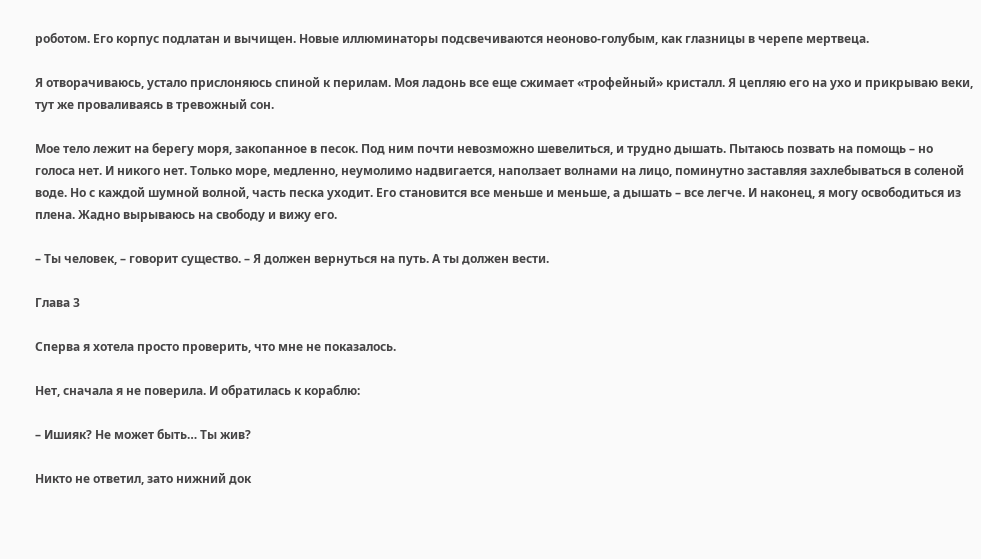роботом. Его корпус подлатан и вычищен. Новые иллюминаторы подсвечиваются неоново-голубым, как глазницы в черепе мертвеца.

Я отворачиваюсь, устало прислоняюсь спиной к перилам. Моя ладонь все еще сжимает «трофейный» кристалл. Я цепляю его на ухо и прикрываю веки, тут же проваливаясь в тревожный сон.

Мое тело лежит на берегу моря, закопанное в песок. Под ним почти невозможно шевелиться, и трудно дышать. Пытаюсь позвать на помощь – но голоса нет. И никого нет. Только море, медленно, неумолимо надвигается, наползает волнами на лицо, поминутно заставляя захлебываться в соленой воде. Но с каждой шумной волной, часть песка уходит. Его становится все меньше и меньше, а дышать – все легче. И наконец, я могу освободиться из плена. Жадно вырываюсь на свободу и вижу его.

– Ты человек, – говорит существо. – Я должен вернуться на путь. А ты должен вести.

Глава 3

Сперва я хотела просто проверить, что мне не показалось.

Нет, сначала я не поверила. И обратилась к кораблю:

– Ишияк? Не может быть… Ты жив?

Никто не ответил, зато нижний док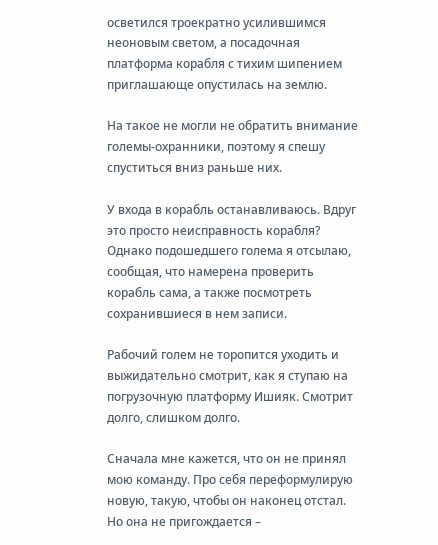осветился троекратно усилившимся неоновым светом, а посадочная платформа корабля с тихим шипением приглашающе опустилась на землю.

На такое не могли не обратить внимание големы-охранники, поэтому я спешу спуститься вниз раньше них.

У входа в корабль останавливаюсь. Вдруг это просто неисправность корабля? Однако подошедшего голема я отсылаю, сообщая, что намерена проверить корабль сама, а также посмотреть сохранившиеся в нем записи.

Рабочий голем не торопится уходить и выжидательно смотрит, как я ступаю на погрузочную платформу Ишияк. Смотрит долго, слишком долго.

Сначала мне кажется, что он не принял мою команду. Про себя переформулирую новую, такую, чтобы он наконец отстал. Но она не пригождается –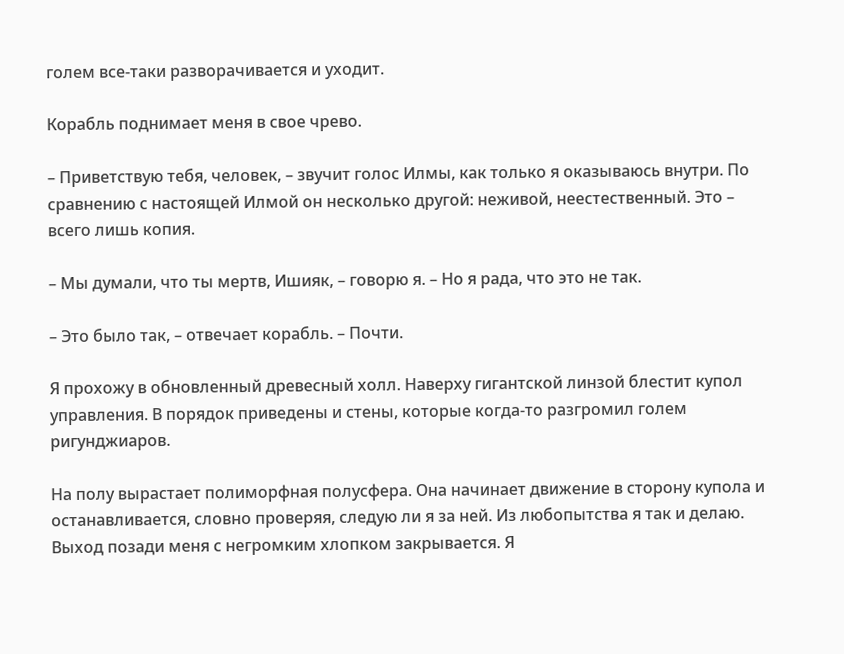голем все-таки разворачивается и уходит.

Корабль поднимает меня в свое чрево.

– Приветствую тебя, человек, – звучит голос Илмы, как только я оказываюсь внутри. По сравнению с настоящей Илмой он несколько другой: неживой, неестественный. Это – всего лишь копия.

– Мы думали, что ты мертв, Ишияк, – говорю я. – Но я рада, что это не так.

– Это было так, – отвечает корабль. – Почти.

Я прохожу в обновленный древесный холл. Наверху гигантской линзой блестит купол управления. В порядок приведены и стены, которые когда-то разгромил голем ригунджиаров.

На полу вырастает полиморфная полусфера. Она начинает движение в сторону купола и останавливается, словно проверяя, следую ли я за ней. Из любопытства я так и делаю. Выход позади меня с негромким хлопком закрывается. Я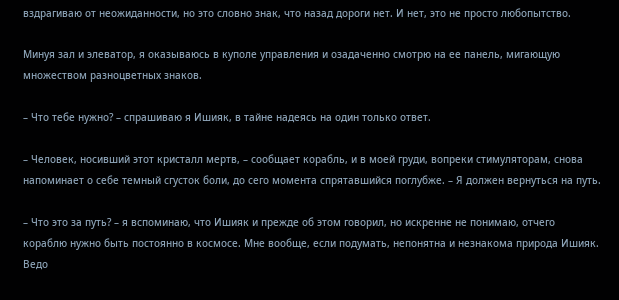вздрагиваю от неожиданности, но это словно знак, что назад дороги нет. И нет, это не просто любопытство.

Минуя зал и элеватор, я оказываюсь в куполе управления и озадаченно смотрю на ее панель, мигающую множеством разноцветных знаков.

– Что тебе нужно? – спрашиваю я Ишияк, в тайне надеясь на один только ответ.

– Человек, носивший этот кристалл мертв, – сообщает корабль, и в моей груди, вопреки стимуляторам, снова напоминает о себе темный сгусток боли, до сего момента спрятавшийся поглубже. – Я должен вернуться на путь.

– Что это за путь? – я вспоминаю, что Ишияк и прежде об этом говорил, но искренне не понимаю, отчего кораблю нужно быть постоянно в космосе. Мне вообще, если подумать, непонятна и незнакома природа Ишияк. Ведо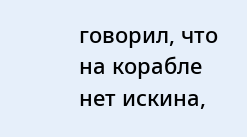говорил, что на корабле нет искина,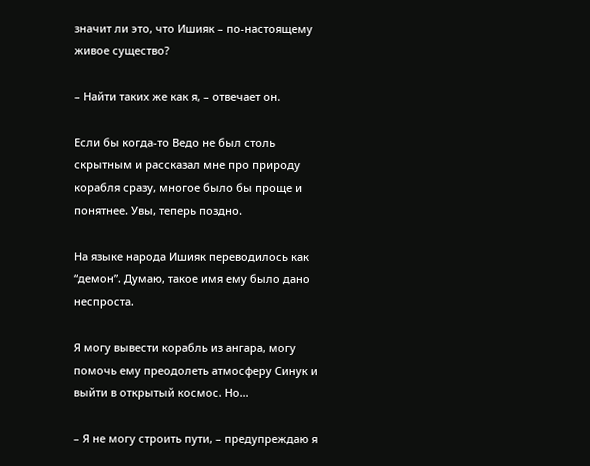значит ли это, что Ишияк – по-настоящему живое существо?

– Найти таких же как я, – отвечает он.

Если бы когда-то Ведо не был столь скрытным и рассказал мне про природу корабля сразу, многое было бы проще и понятнее. Увы, теперь поздно.

На языке народа Ишияк переводилось как “демон”. Думаю, такое имя ему было дано неспроста.

Я могу вывести корабль из ангара, могу помочь ему преодолеть атмосферу Синук и выйти в открытый космос. Но…

– Я не могу строить пути, – предупреждаю я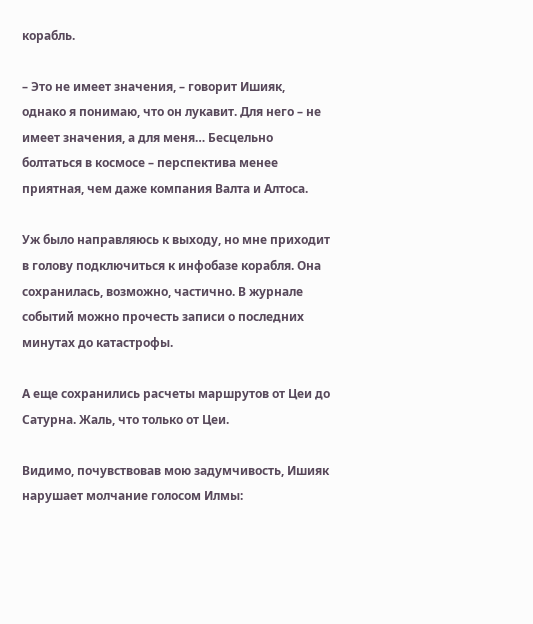корабль.

– Это не имеет значения, – говорит Ишияк, однако я понимаю, что он лукавит. Для него – не имеет значения, а для меня… Бесцельно болтаться в космосе – перспектива менее приятная, чем даже компания Валта и Алтоса.

Уж было направляюсь к выходу, но мне приходит в голову подключиться к инфобазе корабля. Она сохранилась, возможно, частично. В журнале событий можно прочесть записи о последних минутах до катастрофы.

А еще сохранились расчеты маршрутов от Цеи до Сатурна. Жаль, что только от Цеи.

Видимо, почувствовав мою задумчивость, Ишияк нарушает молчание голосом Илмы: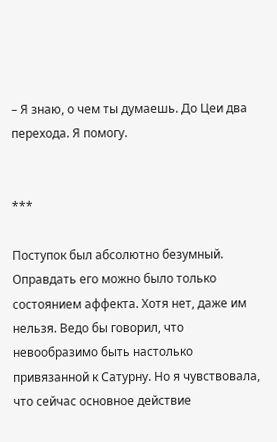– Я знаю, о чем ты думаешь. До Цеи два перехода. Я помогу.


***

Поступок был абсолютно безумный. Оправдать его можно было только состоянием аффекта. Хотя нет, даже им нельзя. Ведо бы говорил, что невообразимо быть настолько привязанной к Сатурну. Но я чувствовала, что сейчас основное действие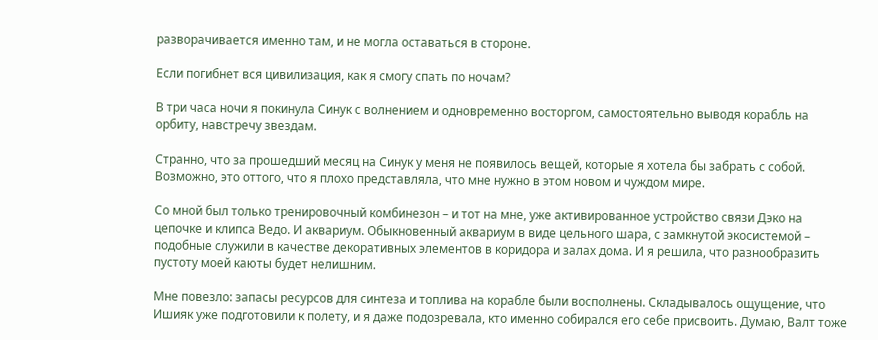разворачивается именно там, и не могла оставаться в стороне.

Если погибнет вся цивилизация, как я смогу спать по ночам?

В три часа ночи я покинула Синук с волнением и одновременно восторгом, самостоятельно выводя корабль на орбиту, навстречу звездам.

Странно, что за прошедший месяц на Синук у меня не появилось вещей, которые я хотела бы забрать с собой. Возможно, это оттого, что я плохо представляла, что мне нужно в этом новом и чуждом мире.

Со мной был только тренировочный комбинезон – и тот на мне, уже активированное устройство связи Дэко на цепочке и клипса Ведо. И аквариум. Обыкновенный аквариум в виде цельного шара, с замкнутой экосистемой – подобные служили в качестве декоративных элементов в коридора и залах дома. И я решила, что разнообразить пустоту моей каюты будет нелишним.

Мне повезло: запасы ресурсов для синтеза и топлива на корабле были восполнены. Складывалось ощущение, что Ишияк уже подготовили к полету, и я даже подозревала, кто именно собирался его себе присвоить. Думаю, Валт тоже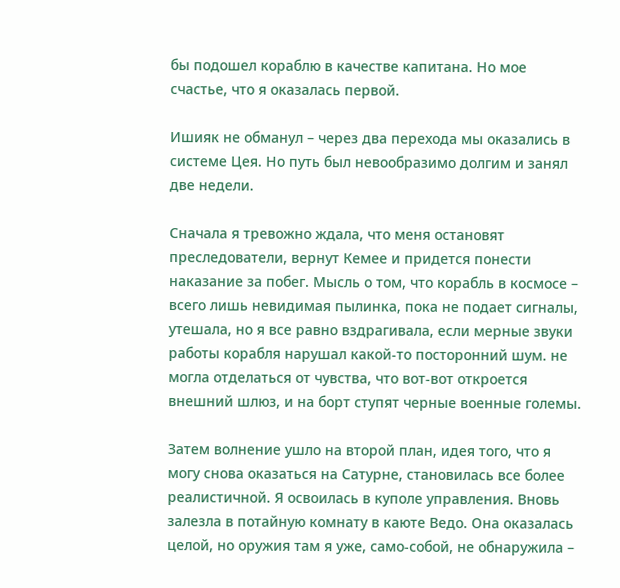бы подошел кораблю в качестве капитана. Но мое счастье, что я оказалась первой.

Ишияк не обманул – через два перехода мы оказались в системе Цея. Но путь был невообразимо долгим и занял две недели.

Сначала я тревожно ждала, что меня остановят преследователи, вернут Кемее и придется понести наказание за побег. Мысль о том, что корабль в космосе – всего лишь невидимая пылинка, пока не подает сигналы, утешала, но я все равно вздрагивала, если мерные звуки работы корабля нарушал какой-то посторонний шум. не могла отделаться от чувства, что вот-вот откроется внешний шлюз, и на борт ступят черные военные големы.

Затем волнение ушло на второй план, идея того, что я могу снова оказаться на Сатурне, становилась все более реалистичной. Я освоилась в куполе управления. Вновь залезла в потайную комнату в каюте Ведо. Она оказалась целой, но оружия там я уже, само-собой, не обнаружила –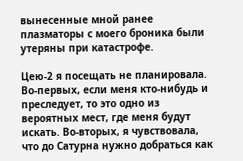вынесенные мной ранее плазматоры с моего броника были утеряны при катастрофе.

Цею-2 я посещать не планировала. Во-первых, если меня кто-нибудь и преследует, то это одно из вероятных мест, где меня будут искать. Во-вторых, я чувствовала, что до Сатурна нужно добраться как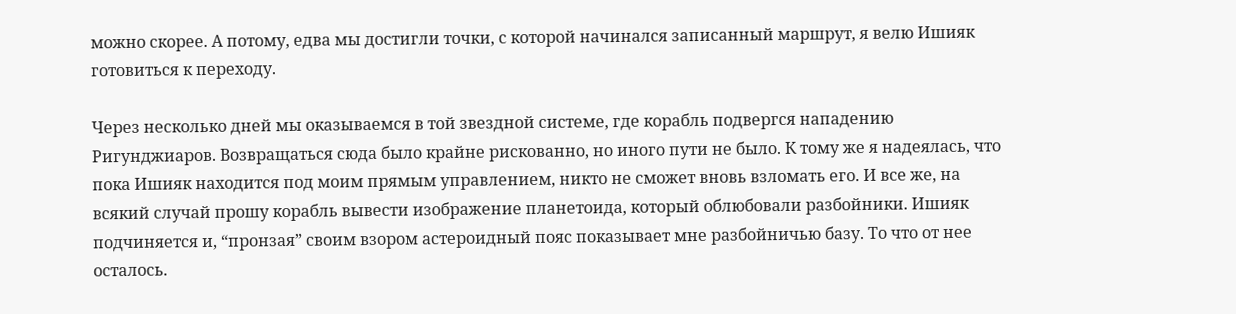можно скорее. А потому, едва мы достигли точки, с которой начинался записанный маршрут, я велю Ишияк готовиться к переходу.

Через несколько дней мы оказываемся в той звездной системе, где корабль подвергся нападению Ригунджиаров. Возвращаться сюда было крайне рискованно, но иного пути не было. К тому же я надеялась, что пока Ишияк находится под моим прямым управлением, никто не сможет вновь взломать его. И все же, на всякий случай прошу корабль вывести изображение планетоида, который облюбовали разбойники. Ишияк подчиняется и, “пронзая” своим взором астероидный пояс показывает мне разбойничью базу. То что от нее осталось.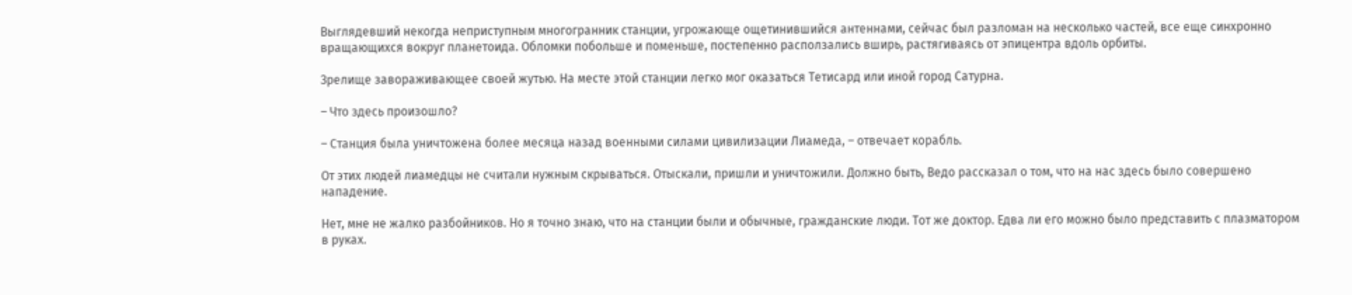Выглядевший некогда неприступным многогранник станции, угрожающе ощетинившийся антеннами, сейчас был разломан на несколько частей, все еще синхронно вращающихся вокруг планетоида. Обломки побольше и поменьше, постепенно расползались вширь, растягиваясь от эпицентра вдоль орбиты.

Зрелище завораживающее своей жутью. На месте этой станции легко мог оказаться Тетисард или иной город Сатурна.

– Что здесь произошло?

– Станция была уничтожена более месяца назад военными силами цивилизации Лиамеда, – отвечает корабль.

От этих людей лиамедцы не считали нужным скрываться. Отыскали, пришли и уничтожили. Должно быть, Ведо рассказал о том, что на нас здесь было совершено нападение.

Нет, мне не жалко разбойников. Но я точно знаю, что на станции были и обычные, гражданские люди. Тот же доктор. Едва ли его можно было представить с плазматором в руках.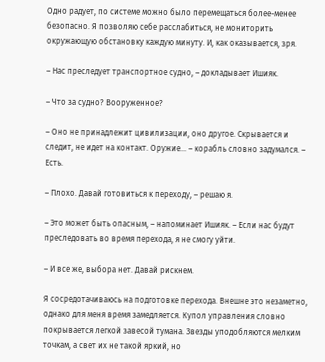Одно радует, по системе можно было перемещаться более-менее безопасно. Я позволяю себе расслабиться, не мониторить окружающую обстановку каждую минуту. И, как оказывается, зря.

– Нас преследует транспортное судно, – докладывает Ишияк.

– Что за судно? Вооруженное?

– Оно не принадлежит цивилизации, оно другое. Скрывается и следит, не идет на контакт. Оружие… – корабль словно задумался. – Есть.

– Плохо. Давай готовиться к переходу, – решаю я.

– Это может быть опасным, – напоминает Ишияк. – Если нас будут преследовать во время перехода, я не смогу уйти.

– И все же, выбора нет. Давай рискнем.

Я сосредотачиваюсь на подготовке перехода. Внешне это незаметно, однако для меня время замедляется. Купол управления словно покрывается легкой завесой тумана. Звезды уподобляются мелким точкам, а свет их не такой яркий, но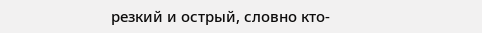резкий и острый, словно кто-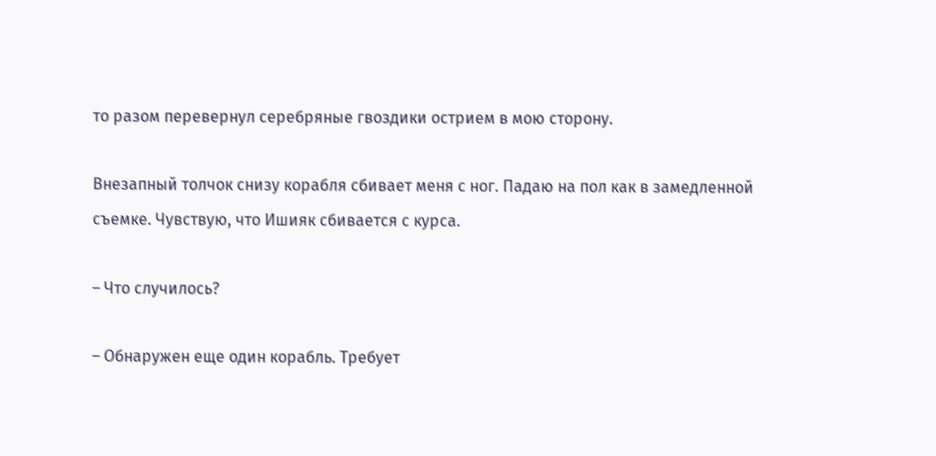то разом перевернул серебряные гвоздики острием в мою сторону.

Внезапный толчок снизу корабля сбивает меня с ног. Падаю на пол как в замедленной съемке. Чувствую, что Ишияк сбивается с курса.

– Что случилось?

– Обнаружен еще один корабль. Требует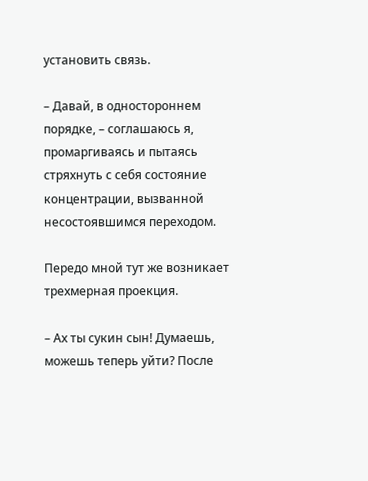установить связь.

– Давай, в одностороннем порядке, – соглашаюсь я, промаргиваясь и пытаясь стряхнуть с себя состояние концентрации, вызванной несостоявшимся переходом.

Передо мной тут же возникает трехмерная проекция.

– Ах ты сукин сын! Думаешь, можешь теперь уйти? После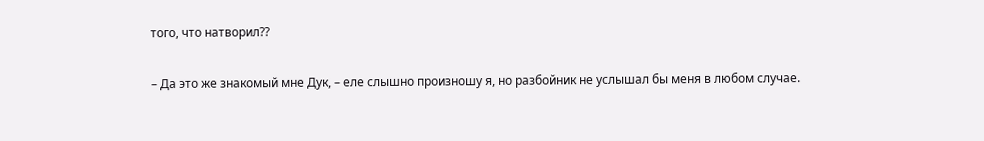того, что натворил??

– Да это же знакомый мне Дук, – еле слышно произношу я, но разбойник не услышал бы меня в любом случае.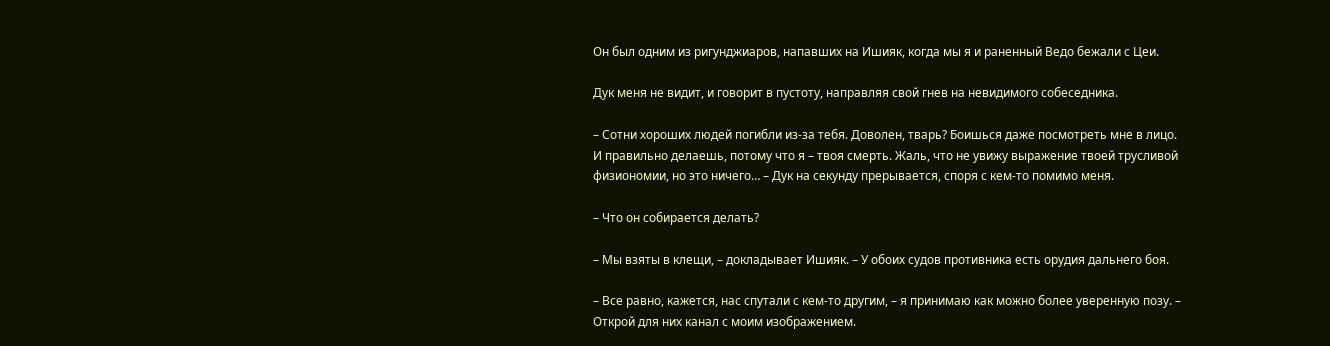Он был одним из ригунджиаров, напавших на Ишияк, когда мы я и раненный Ведо бежали с Цеи.

Дук меня не видит, и говорит в пустоту, направляя свой гнев на невидимого собеседника.

– Сотни хороших людей погибли из-за тебя. Доволен, тварь? Боишься даже посмотреть мне в лицо. И правильно делаешь, потому что я – твоя смерть. Жаль, что не увижу выражение твоей трусливой физиономии, но это ничего… – Дук на секунду прерывается, споря с кем-то помимо меня.

– Что он собирается делать?

– Мы взяты в клещи, – докладывает Ишияк. – У обоих судов противника есть орудия дальнего боя.

– Все равно, кажется, нас спутали с кем-то другим, – я принимаю как можно более уверенную позу. – Открой для них канал с моим изображением.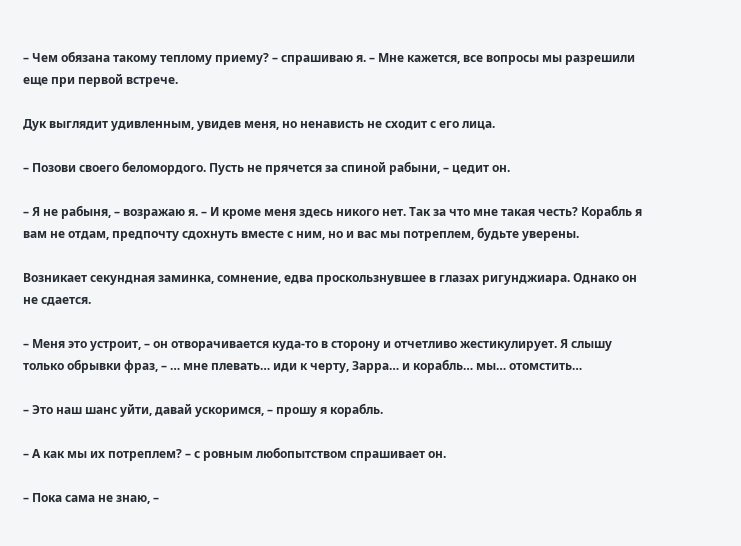– Чем обязана такому теплому приему? – спрашиваю я. – Мне кажется, все вопросы мы разрешили еще при первой встрече.

Дук выглядит удивленным, увидев меня, но ненависть не сходит с его лица.

– Позови своего беломордого. Пусть не прячется за спиной рабыни, – цедит он.

– Я не рабыня, – возражаю я. – И кроме меня здесь никого нет. Так за что мне такая честь? Корабль я вам не отдам, предпочту сдохнуть вместе с ним, но и вас мы потреплем, будьте уверены.

Возникает секундная заминка, сомнение, едва проскользнувшее в глазах ригунджиара. Однако он не сдается.

– Меня это устроит, – он отворачивается куда-то в сторону и отчетливо жестикулирует. Я слышу только обрывки фраз, – … мне плевать… иди к черту, Зарра… и корабль… мы… отомстить…

– Это наш шанс уйти, давай ускоримся, – прошу я корабль.

– А как мы их потреплем? – с ровным любопытством спрашивает он.

– Пока сама не знаю, –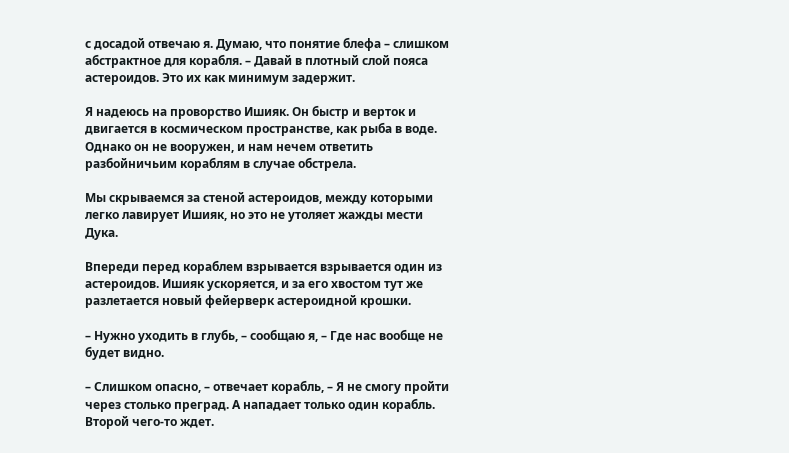с досадой отвечаю я. Думаю, что понятие блефа – слишком абстрактное для корабля. – Давай в плотный слой пояса астероидов. Это их как минимум задержит.

Я надеюсь на проворство Ишияк. Он быстр и верток и двигается в космическом пространстве, как рыба в воде. Однако он не вооружен, и нам нечем ответить разбойничьим кораблям в случае обстрела.

Мы скрываемся за стеной астероидов, между которыми легко лавирует Ишияк, но это не утоляет жажды мести Дука.

Впереди перед кораблем взрывается взрывается один из астероидов. Ишияк ускоряется, и за его хвостом тут же разлетается новый фейерверк астероидной крошки.

– Нужно уходить в глубь, – сообщаю я, – Где нас вообще не будет видно.

– Слишком опасно, – отвечает корабль, – Я не смогу пройти через столько преград. А нападает только один корабль. Второй чего-то ждет.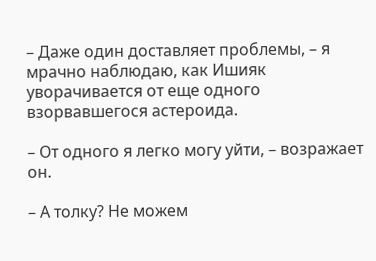– Даже один доставляет проблемы, – я мрачно наблюдаю, как Ишияк уворачивается от еще одного взорвавшегося астероида.

– От одного я легко могу уйти, – возражает он.

– А толку? Не можем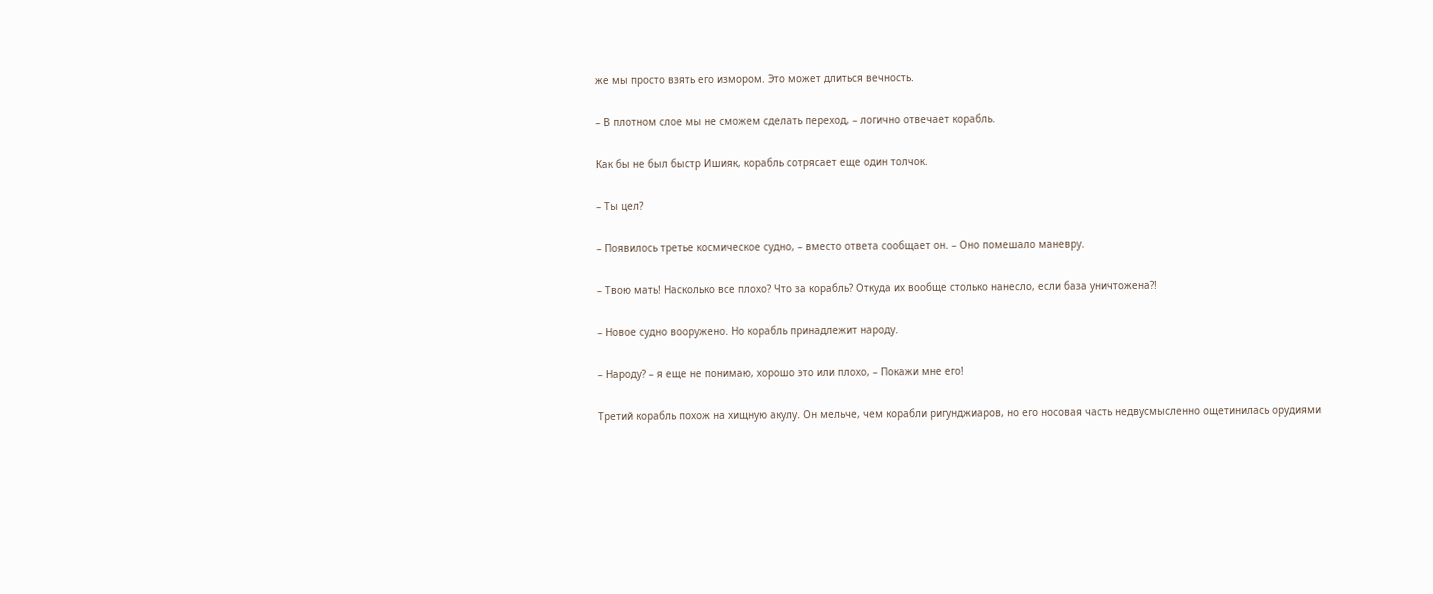же мы просто взять его измором. Это может длиться вечность.

– В плотном слое мы не сможем сделать переход, – логично отвечает корабль.

Как бы не был быстр Ишияк, корабль сотрясает еще один толчок.

– Ты цел?

– Появилось третье космическое судно, – вместо ответа сообщает он. – Оно помешало маневру.

– Твою мать! Насколько все плохо? Что за корабль? Откуда их вообще столько нанесло, если база уничтожена?!

– Новое судно вооружено. Но корабль принадлежит народу.

– Народу? – я еще не понимаю, хорошо это или плохо, – Покажи мне его!

Третий корабль похож на хищную акулу. Он мельче, чем корабли ригунджиаров, но его носовая часть недвусмысленно ощетинилась орудиями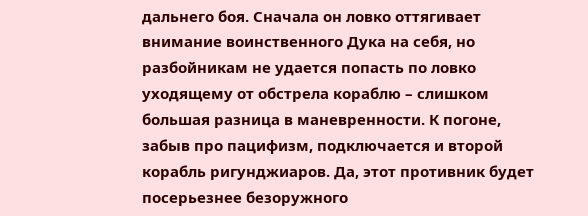дальнего боя. Сначала он ловко оттягивает внимание воинственного Дука на себя, но разбойникам не удается попасть по ловко уходящему от обстрела кораблю – слишком большая разница в маневренности. К погоне, забыв про пацифизм, подключается и второй корабль ригунджиаров. Да, этот противник будет посерьезнее безоружного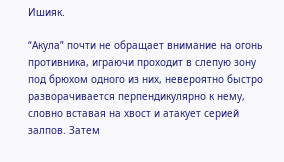Ишияк.

“Акула” почти не обращает внимание на огонь противника, играючи проходит в слепую зону под брюхом одного из них, невероятно быстро разворачивается перпендикулярно к нему, словно вставая на хвост и атакует серией залпов. Затем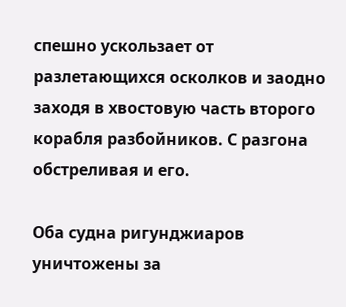спешно ускользает от разлетающихся осколков и заодно заходя в хвостовую часть второго корабля разбойников. С разгона обстреливая и его.

Оба судна ригунджиаров уничтожены за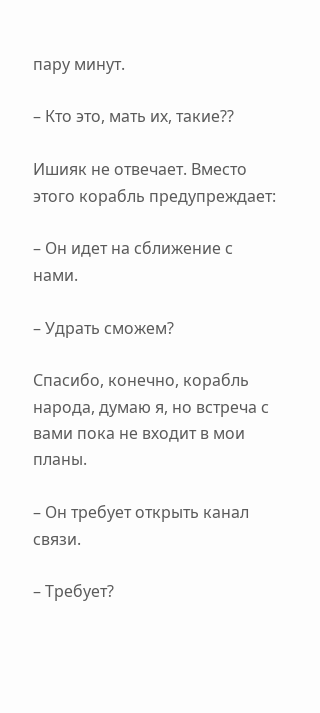пару минут.

– Кто это, мать их, такие??

Ишияк не отвечает. Вместо этого корабль предупреждает:

– Он идет на сближение с нами.

– Удрать сможем?

Спасибо, конечно, корабль народа, думаю я, но встреча с вами пока не входит в мои планы.

– Он требует открыть канал связи.

– Требует?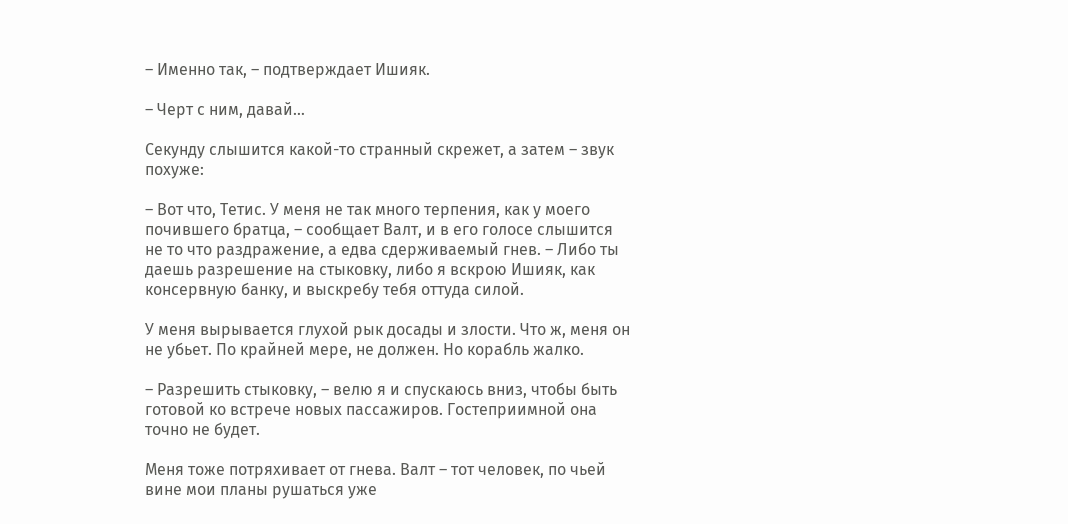– Именно так, – подтверждает Ишияк.

– Черт с ним, давай…

Секунду слышится какой-то странный скрежет, а затем – звук похуже:

– Вот что, Тетис. У меня не так много терпения, как у моего почившего братца, – сообщает Валт, и в его голосе слышится не то что раздражение, а едва сдерживаемый гнев. – Либо ты даешь разрешение на стыковку, либо я вскрою Ишияк, как консервную банку, и выскребу тебя оттуда силой.

У меня вырывается глухой рык досады и злости. Что ж, меня он не убьет. По крайней мере, не должен. Но корабль жалко.

– Разрешить стыковку, – велю я и спускаюсь вниз, чтобы быть готовой ко встрече новых пассажиров. Гостеприимной она точно не будет.

Меня тоже потряхивает от гнева. Валт – тот человек, по чьей вине мои планы рушаться уже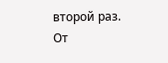второй раз. От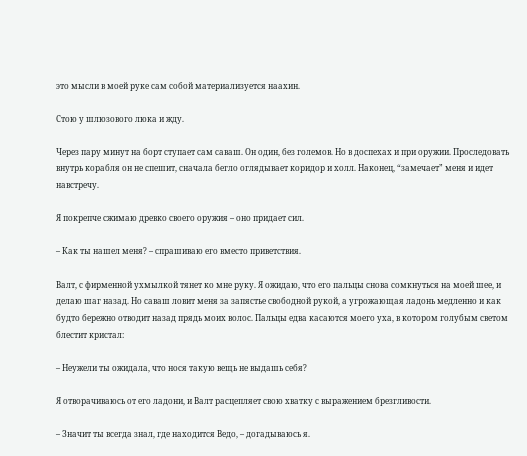это мысли в моей руке сам собой материализуется наахин.

Стою у шлюзового люка и жду.

Через пару минут на борт ступает сам саваш. Он один, без големов. Но в доспехах и при оружии. Проследовать внутрь корабля он не спешит, сначала бегло оглядывает коридор и холл. Наконец, “замечает” меня и идет навстречу.

Я покрепче сжимаю древко своего оружия – оно придает сил.

– Как ты нашел меня? – спрашиваю его вместо приветствия.

Валт, с фирменной ухмылкой тянет ко мне руку. Я ожидаю, что его пальцы снова сомкнуться на моей шее, и делаю шаг назад. Но саваш ловит меня за запястье свободной рукой, а угрожающая ладонь медленно и как будто бережно отводит назад прядь моих волос. Пальцы едва касаются моего уха, в котором голубым светом блестит кристал:

– Неужели ты ожидала, что нося такую вещь не выдашь себя?

Я отворачиваюсь от его ладони, и Валт расцепляет свою хватку с выражением брезгливости.

– Значит ты всегда знал, где находится Ведо, – догадываюсь я.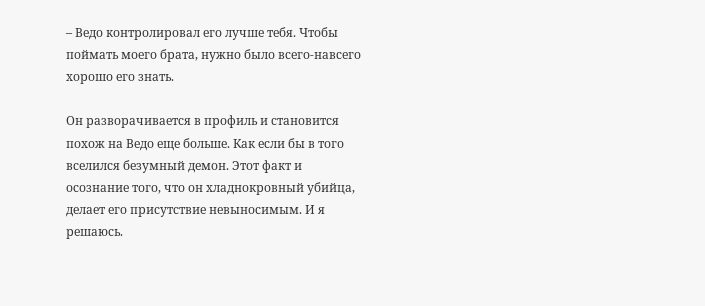– Ведо контролировал его лучше тебя. Чтобы поймать моего брата, нужно было всего-навсего хорошо его знать.

Он разворачивается в профиль и становится похож на Ведо еще больше. Как если бы в того вселился безумный демон. Этот факт и осознание того, что он хладнокровный убийца, делает его присутствие невыносимым. И я решаюсь.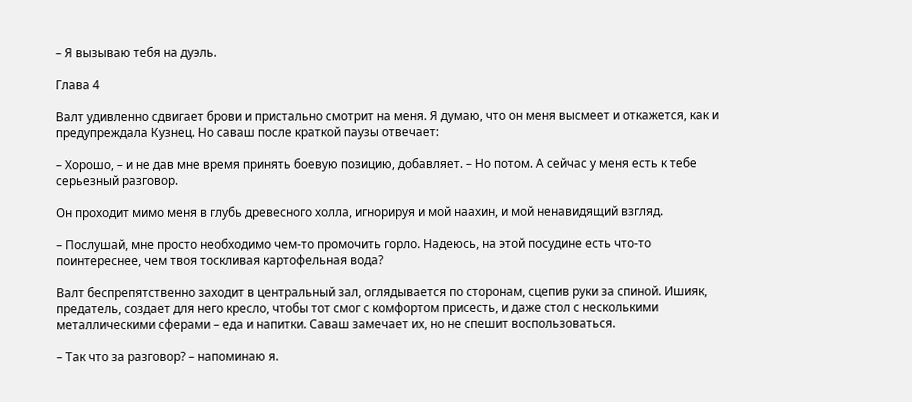– Я вызываю тебя на дуэль.

Глава 4

Валт удивленно сдвигает брови и пристально смотрит на меня. Я думаю, что он меня высмеет и откажется, как и предупреждала Кузнец. Но саваш после краткой паузы отвечает:

– Хорошо, – и не дав мне время принять боевую позицию, добавляет. – Но потом. А сейчас у меня есть к тебе серьезный разговор.

Он проходит мимо меня в глубь древесного холла, игнорируя и мой наахин, и мой ненавидящий взгляд.

– Послушай, мне просто необходимо чем-то промочить горло. Надеюсь, на этой посудине есть что-то поинтереснее, чем твоя тоскливая картофельная вода?

Валт беспрепятственно заходит в центральный зал, оглядывается по сторонам, сцепив руки за спиной. Ишияк, предатель, создает для него кресло, чтобы тот смог с комфортом присесть, и даже стол с несколькими металлическими сферами – еда и напитки. Саваш замечает их, но не спешит воспользоваться.

– Так что за разговор? – напоминаю я.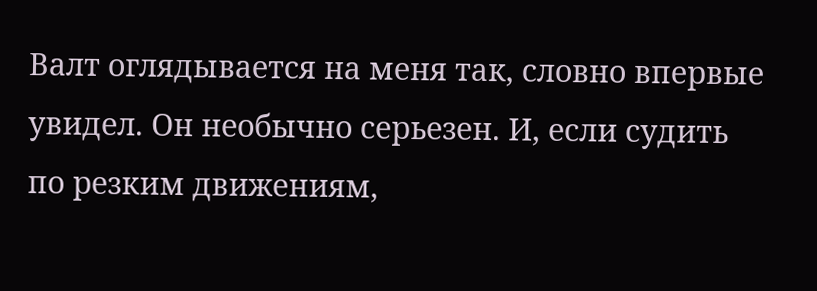Валт оглядывается на меня так, словно впервые увидел. Он необычно серьезен. И, если судить по резким движениям,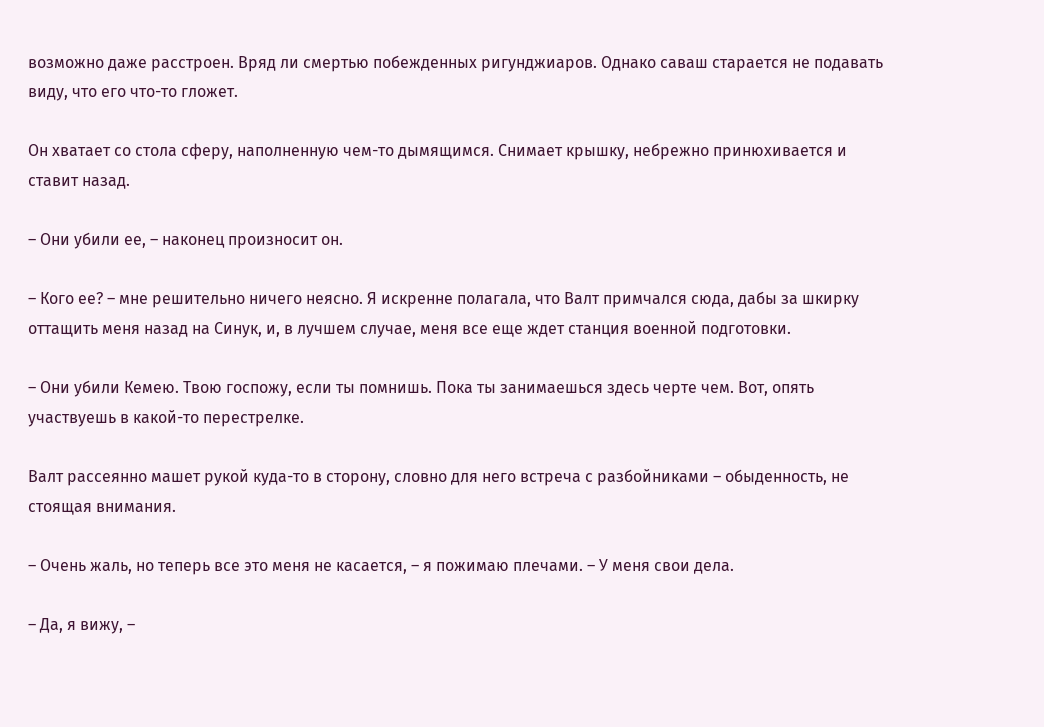возможно даже расстроен. Вряд ли смертью побежденных ригунджиаров. Однако саваш старается не подавать виду, что его что-то гложет.

Он хватает со стола сферу, наполненную чем-то дымящимся. Снимает крышку, небрежно принюхивается и ставит назад.

– Они убили ее, – наконец произносит он.

– Кого ее? – мне решительно ничего неясно. Я искренне полагала, что Валт примчался сюда, дабы за шкирку оттащить меня назад на Синук, и, в лучшем случае, меня все еще ждет станция военной подготовки.

– Они убили Кемею. Твою госпожу, если ты помнишь. Пока ты занимаешься здесь черте чем. Вот, опять участвуешь в какой-то перестрелке.

Валт рассеянно машет рукой куда-то в сторону, словно для него встреча с разбойниками – обыденность, не стоящая внимания.

– Очень жаль, но теперь все это меня не касается, – я пожимаю плечами. – У меня свои дела.

– Да, я вижу, –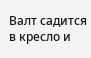Валт садится в кресло и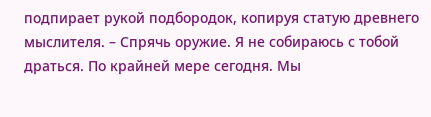подпирает рукой подбородок, копируя статую древнего мыслителя. – Спрячь оружие. Я не собираюсь с тобой драться. По крайней мере сегодня. Мы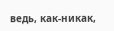ведь, как-никак,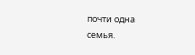почти одна семья.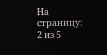На страницу:
2 из 5